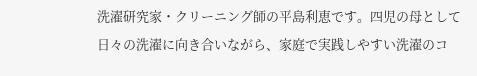洗濯研究家・クリーニング師の平島利恵です。四児の母として日々の洗濯に向き合いながら、家庭で実践しやすい洗濯のコ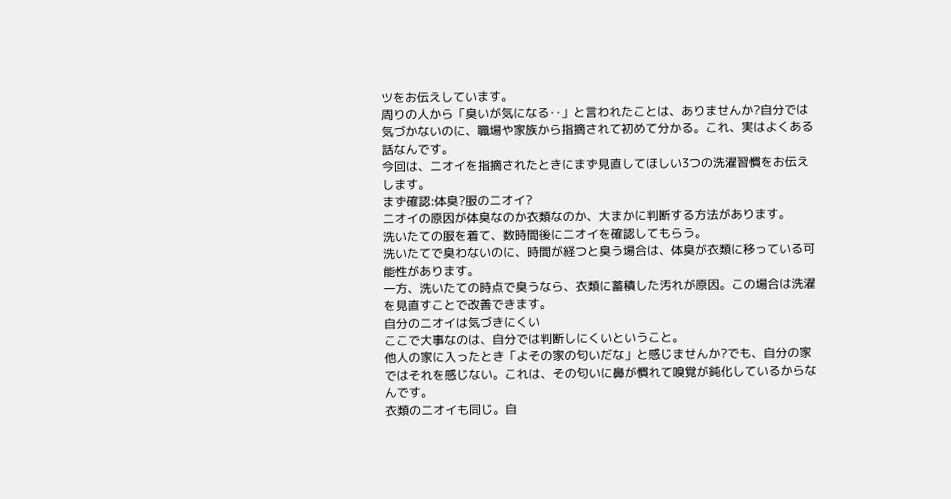ツをお伝えしています。
周りの人から「臭いが気になる‥」と言われたことは、ありませんか?自分では気づかないのに、職場や家族から指摘されて初めて分かる。これ、実はよくある話なんです。
今回は、ニオイを指摘されたときにまず見直してほしい3つの洗濯習慣をお伝えします。
まず確認:体臭?服のニオイ?
ニオイの原因が体臭なのか衣類なのか、大まかに判断する方法があります。
洗いたての服を着て、数時間後にニオイを確認してもらう。
洗いたてで臭わないのに、時間が経つと臭う場合は、体臭が衣類に移っている可能性があります。
一方、洗いたての時点で臭うなら、衣類に蓄積した汚れが原因。この場合は洗濯を見直すことで改善できます。
自分のニオイは気づきにくい
ここで大事なのは、自分では判断しにくいということ。
他人の家に入ったとき「よその家の匂いだな」と感じませんか?でも、自分の家ではそれを感じない。これは、その匂いに鼻が慣れて嗅覚が鈍化しているからなんです。
衣類のニオイも同じ。自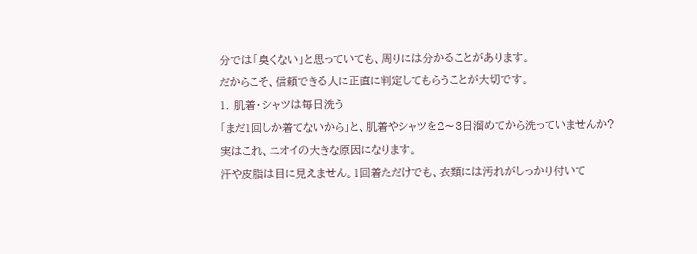分では「臭くない」と思っていても、周りには分かることがあります。
だからこそ、信頼できる人に正直に判定してもらうことが大切です。
1. 肌着・シャツは毎日洗う
「まだ1回しか着てないから」と、肌着やシャツを2〜3日溜めてから洗っていませんか?
実はこれ、ニオイの大きな原因になります。
汗や皮脂は目に見えません。1回着ただけでも、衣類には汚れがしっかり付いて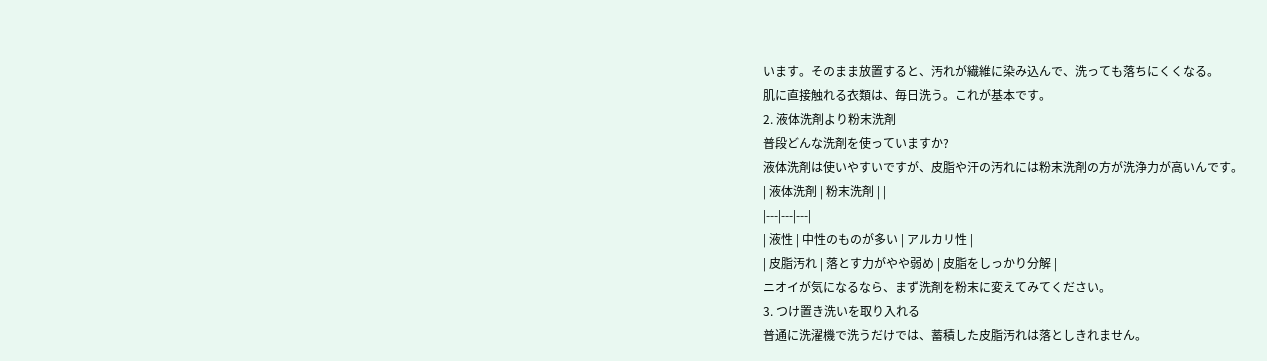います。そのまま放置すると、汚れが繊維に染み込んで、洗っても落ちにくくなる。
肌に直接触れる衣類は、毎日洗う。これが基本です。
2. 液体洗剤より粉末洗剤
普段どんな洗剤を使っていますか?
液体洗剤は使いやすいですが、皮脂や汗の汚れには粉末洗剤の方が洗浄力が高いんです。
| 液体洗剤 | 粉末洗剤 | |
|---|---|---|
| 液性 | 中性のものが多い | アルカリ性 |
| 皮脂汚れ | 落とす力がやや弱め | 皮脂をしっかり分解 |
ニオイが気になるなら、まず洗剤を粉末に変えてみてください。
3. つけ置き洗いを取り入れる
普通に洗濯機で洗うだけでは、蓄積した皮脂汚れは落としきれません。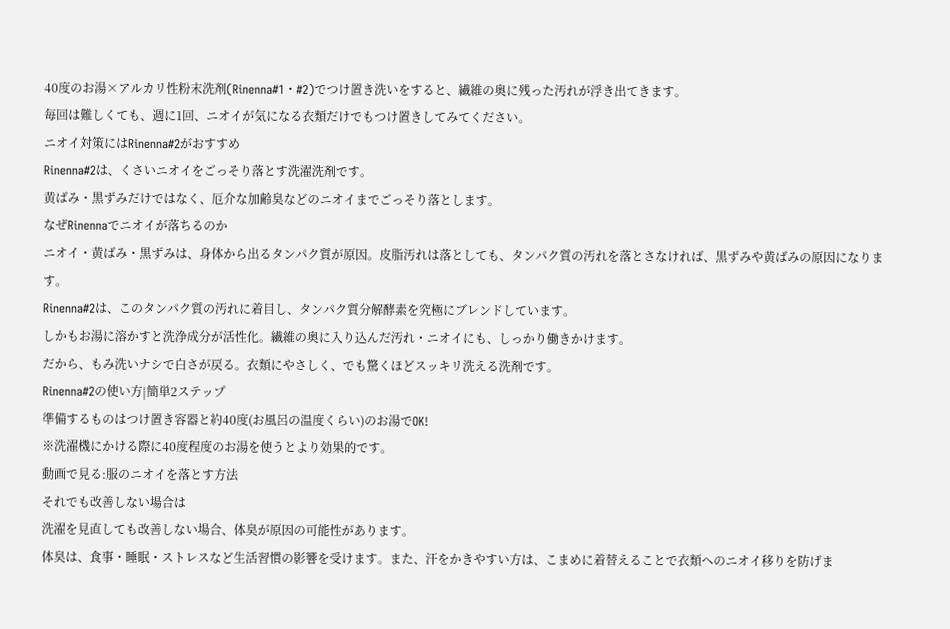40度のお湯×アルカリ性粉末洗剤(Rinenna#1・#2)でつけ置き洗いをすると、繊維の奥に残った汚れが浮き出てきます。
毎回は難しくても、週に1回、ニオイが気になる衣類だけでもつけ置きしてみてください。
ニオイ対策にはRinenna#2がおすすめ
Rinenna#2は、くさいニオイをごっそり落とす洗濯洗剤です。
黄ばみ・黒ずみだけではなく、厄介な加齢臭などのニオイまでごっそり落とします。
なぜRinennaでニオイが落ちるのか
ニオイ・黄ばみ・黒ずみは、身体から出るタンパク質が原因。皮脂汚れは落としても、タンパク質の汚れを落とさなければ、黒ずみや黄ばみの原因になります。
Rinenna#2は、このタンパク質の汚れに着目し、タンパク質分解酵素を究極にブレンドしています。
しかもお湯に溶かすと洗浄成分が活性化。繊維の奥に入り込んだ汚れ・ニオイにも、しっかり働きかけます。
だから、もみ洗いナシで白さが戻る。衣類にやさしく、でも驚くほどスッキリ洗える洗剤です。
Rinenna#2の使い方|簡単2ステップ
準備するものはつけ置き容器と約40度(お風呂の温度くらい)のお湯でOK!
※洗濯機にかける際に40度程度のお湯を使うとより効果的です。
動画で見る:服のニオイを落とす方法
それでも改善しない場合は
洗濯を見直しても改善しない場合、体臭が原因の可能性があります。
体臭は、食事・睡眠・ストレスなど生活習慣の影響を受けます。また、汗をかきやすい方は、こまめに着替えることで衣類へのニオイ移りを防げま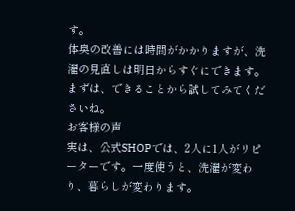す。
体臭の改善には時間がかかりますが、洗濯の見直しは明日からすぐにできます。まずは、できることから試してみてくださいね。
お客様の声
実は、公式SHOPでは、2人に1人がリピーターです。一度使うと、洗濯が変わり、暮らしが変わります。